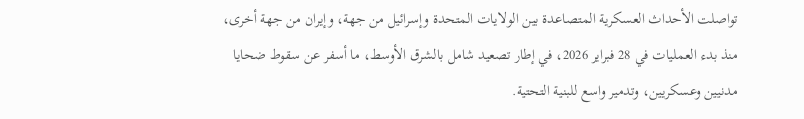تواصلت الأحداث العسكرية المتصاعدة بين الولايات المتحدة وإسرائيل من جهة، وإيران من جهة أخرى، منذ بدء العمليات في 28 فبراير 2026، في إطار تصعيد شامل بالشرق الأوسط، ما أسفر عن سقوط ضحايا مدنيين وعسكريين، وتدمير واسع للبنية التحتية.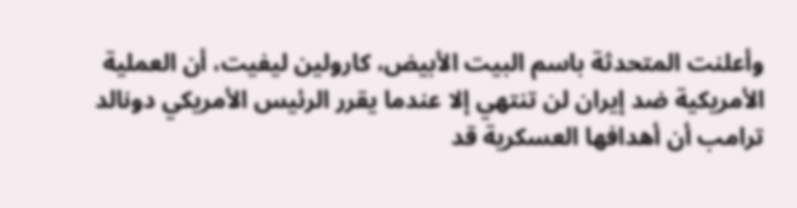وأعلنت المتحدثة باسم البيت الأبيض، كارولين ليفيت، أن العملية الأمريكية ضد إيران لن تنتهي إلا عندما يقرر الرئيس الأمريكي دونالد ترامب أن أهدافها العسكرية قد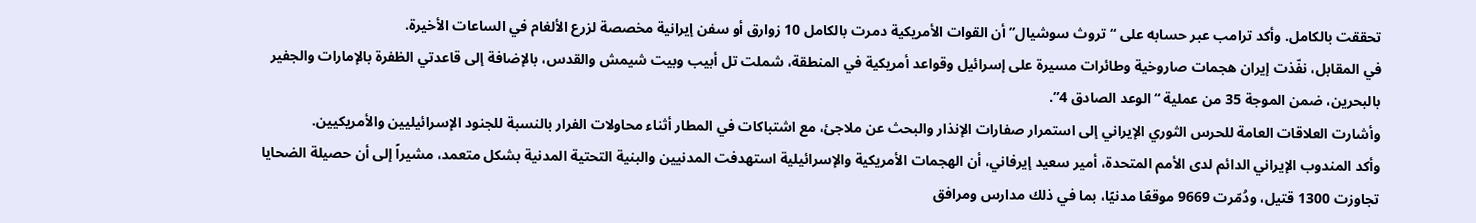تحققت بالكامل. وأكد ترامب عبر حسابه على “تروث سوشيال” أن القوات الأمريكية دمرت بالكامل 10 زوارق أو سفن إيرانية مخصصة لزرع الألغام في الساعات الأخيرة.
في المقابل، نفّذت إيران هجمات صاروخية وطائرات مسيرة على إسرائيل وقواعد أمريكية في المنطقة، شملت تل أبيب وبيت شيمش والقدس، بالإضافة إلى قاعدتي الظفرة بالإمارات والجفير بالبحرين، ضمن الموجة 35 من عملية “الوعد الصادق 4”.
وأشارت العلاقات العامة للحرس الثوري الإيراني إلى استمرار صفارات الإنذار والبحث عن ملاجئ، مع اشتباكات في المطار أثناء محاولات الفرار بالنسبة للجنود الإسرائيليين والأمريكيين.
وأكد المندوب الإيراني الدائم لدى الأمم المتحدة، أمير سعيد إيرفاني، أن الهجمات الأمريكية والإسرائيلية استهدفت المدنيين والبنية التحتية المدنية بشكل متعمد، مشيراً إلى أن حصيلة الضحايا تجاوزت 1300 قتيل، ودُمّرت 9669 موقعًا مدنيًا، بما في ذلك مدارس ومرافق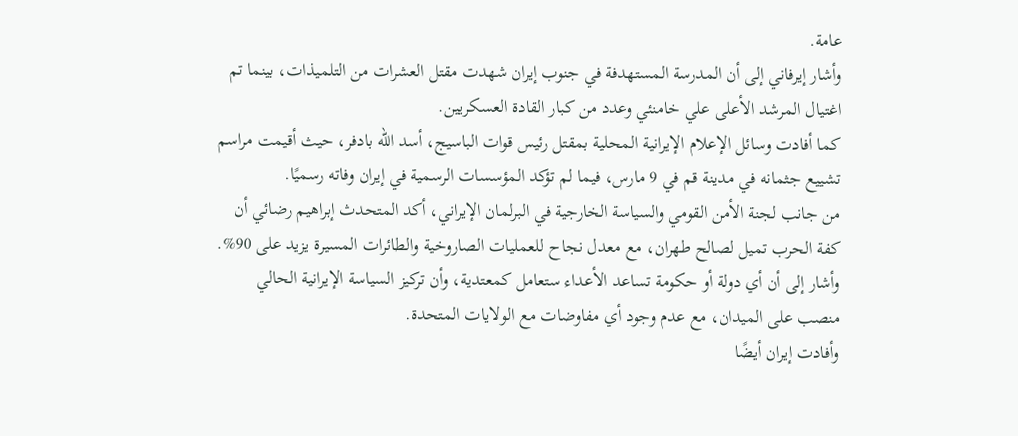عامة.
وأشار إيرفاني إلى أن المدرسة المستهدفة في جنوب إيران شهدت مقتل العشرات من التلميذات، بينما تم اغتيال المرشد الأعلى علي خامنئي وعدد من كبار القادة العسكريين.
كما أفادت وسائل الإعلام الإيرانية المحلية بمقتل رئيس قوات الباسيج، أسد الله بادفر، حيث أقيمت مراسم تشييع جثمانه في مدينة قم في 9 مارس، فيما لم تؤكد المؤسسات الرسمية في إيران وفاته رسميًا.
من جانب لجنة الأمن القومي والسياسة الخارجية في البرلمان الإيراني، أكد المتحدث إبراهيم رضائي أن كفة الحرب تميل لصالح طهران، مع معدل نجاح للعمليات الصاروخية والطائرات المسيرة يزيد على 90%.
وأشار إلى أن أي دولة أو حكومة تساعد الأعداء ستعامل كمعتدية، وأن تركيز السياسة الإيرانية الحالي منصب على الميدان، مع عدم وجود أي مفاوضات مع الولايات المتحدة.
وأفادت إيران أيضًا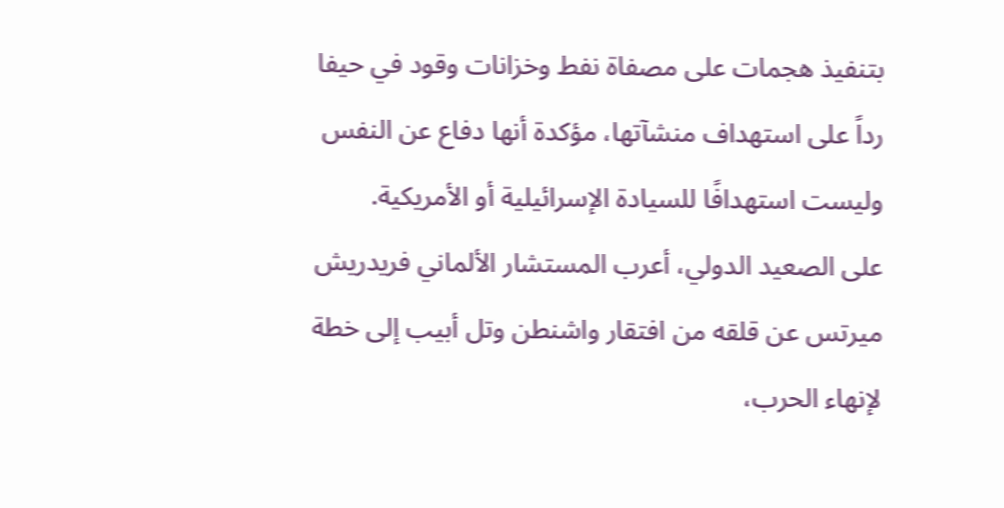بتنفيذ هجمات على مصفاة نفط وخزانات وقود في حيفا رداً على استهداف منشآتها، مؤكدة أنها دفاع عن النفس وليست استهدافًا للسيادة الإسرائيلية أو الأمريكية.
على الصعيد الدولي، أعرب المستشار الألماني فريدريش ميرتس عن قلقه من افتقار واشنطن وتل أبيب إلى خطة لإنهاء الحرب،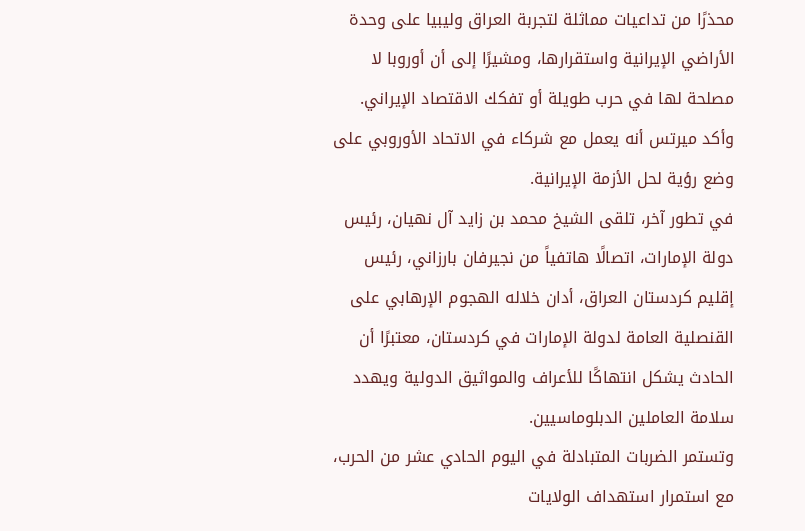محذرًا من تداعيات مماثلة لتجربة العراق وليبيا على وحدة الأراضي الإيرانية واستقرارها، ومشيرًا إلى أن أوروبا لا مصلحة لها في حرب طويلة أو تفكك الاقتصاد الإيراني. وأكد ميرتس أنه يعمل مع شركاء في الاتحاد الأوروبي على وضع رؤية لحل الأزمة الإيرانية.
في تطور آخر، تلقى الشيخ محمد بن زايد آل نهيان، رئيس دولة الإمارات، اتصالًا هاتفياً من نجيرفان بارزاني، رئيس إقليم كردستان العراق، أدان خلاله الهجوم الإرهابي على القنصلية العامة لدولة الإمارات في كردستان، معتبرًا أن الحادث يشكل انتهاكًا للأعراف والمواثيق الدولية ويهدد سلامة العاملين الدبلوماسيين.
وتستمر الضربات المتبادلة في اليوم الحادي عشر من الحرب، مع استمرار استهداف الولايات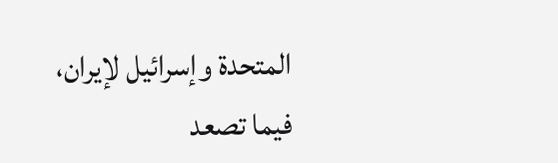المتحدة وإسرائيل لإيران، فيما تصعد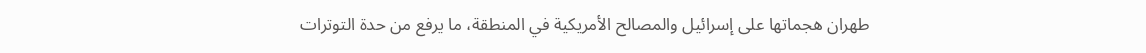طهران هجماتها على إسرائيل والمصالح الأمريكية في المنطقة، ما يرفع من حدة التوترات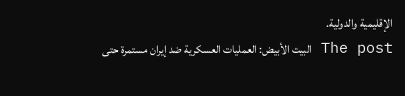الإقليمية والدولية.
The post البيت الأبيض: العمليات العسكرية ضد إيران مستمرة حتى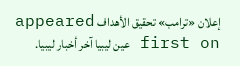إعلان «ترامب» تحقيق الأهداف appeared first on عين ليبيا آخر أخبار ليبيا.